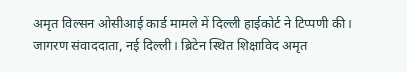अमृत विल्सन ओसीआई कार्ड मामले में दिल्ली हाईकोर्ट ने टिप्पणी की।
जागरण संवाददाता, नई दिल्ली। ब्रिटेन स्थित शिक्षाविद अमृत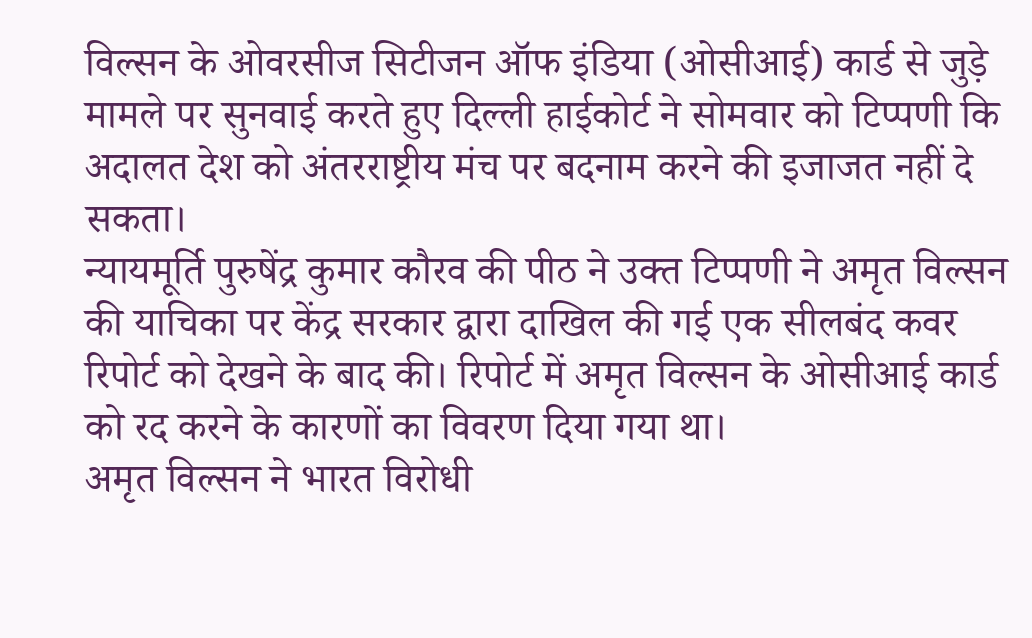विल्सन के ओवरसीज सिटीजन ऑफ इंडिया (ओसीआई) कार्ड से जुड़े मामले पर सुनवाई करते हुए दिल्ली हाईकोर्ट ने सोमवार को टिप्पणी कि अदालत देश को अंतरराष्ट्रीय मंच पर बदनाम करने की इजाजत नहीं दे सकता।
न्यायमूर्ति पुरुषेंद्र कुमार कौरव की पीठ ने उक्त टिप्पणी ने अमृत विल्सन की याचिका पर केंद्र सरकार द्वारा दाखिल की गई एक सीलबंद कवर रिपोर्ट को देखने के बाद की। रिपोर्ट में अमृत विल्सन के ओसीआई कार्ड को रद करने के कारणों का विवरण दिया गया था।
अमृत विल्सन ने भारत विरोधी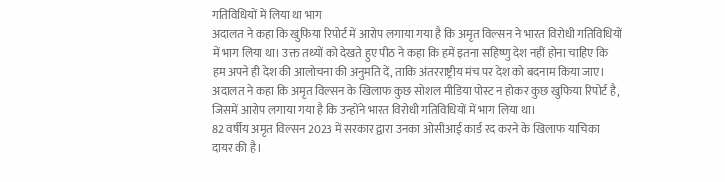गतिविधियों में लिया था भाग
अदालत ने कहा कि खुफिया रिपोर्ट में आरोप लगाया गया है कि अमृत विल्सन ने भारत विरोधी गतिविधियों में भाग लिया था। उक्त तथ्यों को देखते हुए पीठ ने कहा कि हमें इतना सहिष्णु देश नहीं होना चाहिए कि हम अपने ही देश की आलोचना की अनुमति दें, ताकि अंतरराष्ट्रीय मंच पर देश को बदनाम किया जाए। अदालत ने कहा कि अमृत विल्सन के खिलाफ कुछ सोशल मीडिया पोस्ट न होकर कुछ खुफिया रिपोर्ट है, जिसमें आरोप लगाया गया है कि उन्होंने भारत विरोधी गतिविधियों में भाग लिया था।
82 वर्षीय अमृत विल्सन 2023 में सरकार द्वारा उनका ओसीआई कार्ड रद करने के खिलाफ याचिका दायर की है।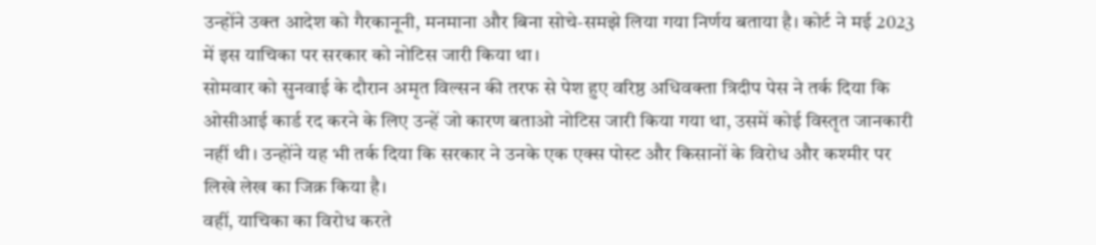उन्होंने उक्त आदेश को गैरकानूनी, मनमाना और बिना सोचे-समझे लिया गया निर्णय बताया है। कोर्ट ने मई 2023 में इस याचिका पर सरकार को नोटिस जारी किया था।
सोमवार को सुनवाई के दौरान अमृत विल्सन की तरफ से पेश हुए वरिष्ठ अधिवक्ता त्रिदीप पेस ने तर्क दिया कि ओसीआई कार्ड रद करने के लिए उन्हें जो कारण बताओ नोटिस जारी किया गया था, उसमें कोई विस्तृत जानकारी नहीं थी। उन्होंने यह भी तर्क दिया कि सरकार ने उनके एक एक्स पोस्ट और किसानों के विरोध और कश्मीर पर लिखे लेख का जिक्र किया है।
वहीं, याचिका का विरोध करते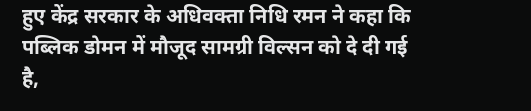हुए केंद्र सरकार के अधिवक्ता निधि रमन ने कहा कि पब्लिक डोमन में मौजूद सामग्री विल्सन को दे दी गई है,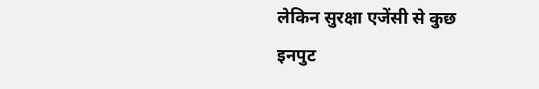लेकिन सुरक्षा एजेंसी से कुछ इनपुट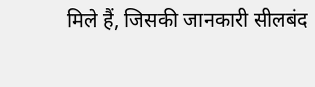मिले हैं, जिसकी जानकारी सीलबंद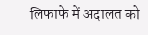लिफाफे में अदालत को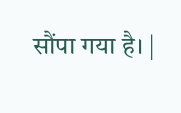सौंपा गया है। |